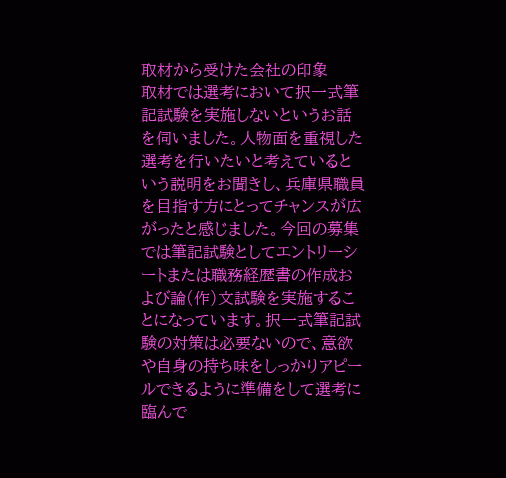取材から受けた会社の印象
取材では選考において択一式筆記試験を実施しないというお話を伺いました。人物面を重視した選考を行いたいと考えているという説明をお聞きし、兵庫県職員を目指す方にとってチャンスが広がったと感じました。今回の募集では筆記試験としてエントリーシートまたは職務経歴書の作成および論(作)文試験を実施することになっています。択一式筆記試験の対策は必要ないので、意欲や自身の持ち味をしっかりアピールできるように準備をして選考に臨んで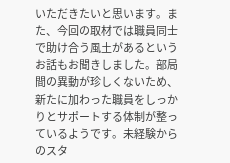いただきたいと思います。また、今回の取材では職員同士で助け合う風土があるというお話もお聞きしました。部局間の異動が珍しくないため、新たに加わった職員をしっかりとサポートする体制が整っているようです。未経験からのスタ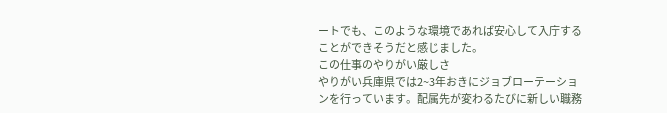ートでも、このような環境であれば安心して入庁することができそうだと感じました。
この仕事のやりがい厳しさ
やりがい兵庫県では2~3年おきにジョブローテーションを行っています。配属先が変わるたびに新しい職務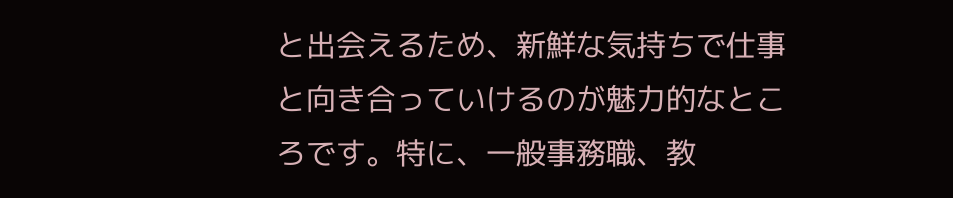と出会えるため、新鮮な気持ちで仕事と向き合っていけるのが魅力的なところです。特に、一般事務職、教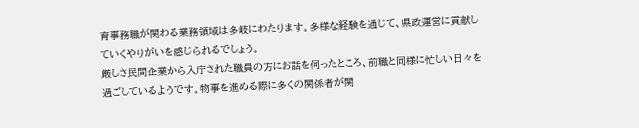育事務職が関わる業務領域は多岐にわたります。多様な経験を通じて、県政運営に貢献していくやりがいを感じられるでしょう。
厳しさ民間企業から入庁された職員の方にお話を伺ったところ、前職と同様に忙しい日々を過ごしているようです。物事を進める際に多くの関係者が関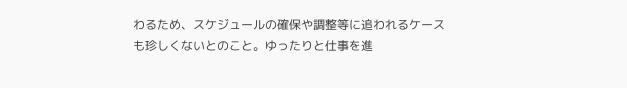わるため、スケジュールの確保や調整等に追われるケースも珍しくないとのこと。ゆったりと仕事を進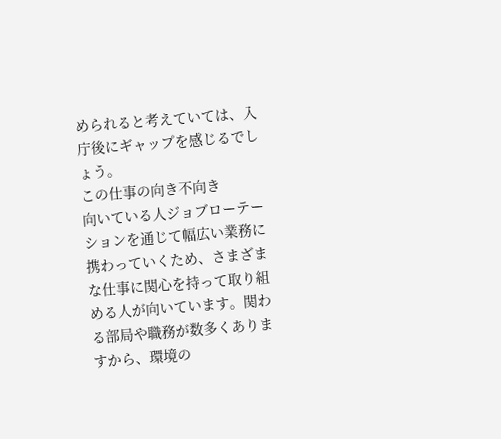められると考えていては、入庁後にギャップを感じるでしょう。
この仕事の向き不向き
向いている人ジョブローテーションを通じて幅広い業務に携わっていくため、さまざまな仕事に関心を持って取り組める人が向いています。関わる部局や職務が数多くありますから、環境の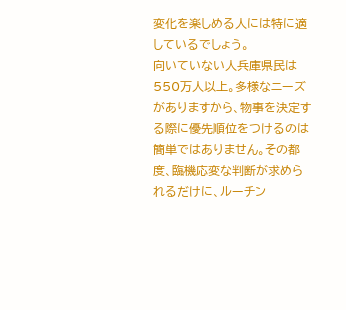変化を楽しめる人には特に適しているでしょう。
向いていない人兵庫県民は550万人以上。多様なニーズがありますから、物事を決定する際に優先順位をつけるのは簡単ではありません。その都度、臨機応変な判断が求められるだけに、ルーチン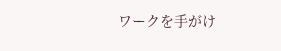ワークを手がけ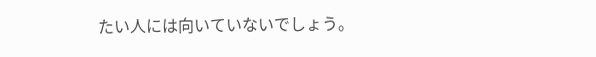たい人には向いていないでしょう。